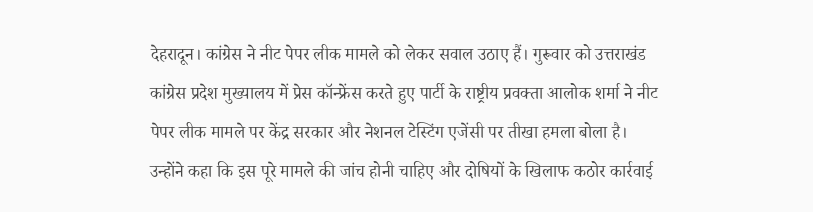देहरादून। कांग्रेस ने नीट पेपर लीक मामले को लेकर सवाल उठाए हैं। गुरूवार को उत्तराखंड कांग्रेस प्रदेश मुख्यालय में प्रेस कॉन्फ्रेंस करते हुए पार्टी के राष्ट्रीय प्रवक्ता आलोक शर्मा ने नीट पेपर लीक मामले पर केंद्र सरकार और नेशनल टेस्टिंग एजेंसी पर तीखा हमला बोला है।
उन्होंने कहा कि इस पूरे मामले की जांच होनी चाहिए और दोषियों के खिलाफ कठोर कार्रवाई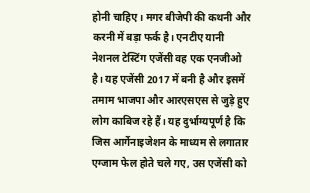होनी चाहिए। मगर बीजेपी की कथनी और करनी में बड़ा फर्क है। एनटीए यानी नेशनल टेस्टिंग एजेंसी वह एक एनजीओ है। यह एजेंसी 2017 में बनी है और इसमें तमाम भाजपा और आरएसएस से जुड़े हुए लोग काबिज रहे हैं। यह दुर्भाग्यपूर्ण है कि जिस आर्गेनाइजेशन के माध्यम से लगातार एग्जाम फेल होते चले गए, उस एजेंसी को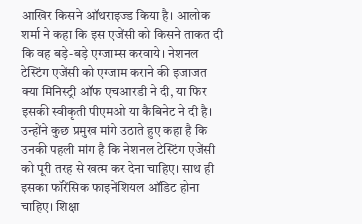आखिर किसने ऑथराइज्ड किया है। आलोक शर्मा ने कहा कि इस एजेंसी को किसने ताकत दी कि वह बड़े-बड़े एग्जाम्स करवाये। नेशनल टेस्टिंग एजेंसी को एग्जाम कराने की इजाजत क्या मिनिस्ट्री ऑफ एचआरडी ने दी, या फिर इसकी स्वीकृती पीएमओ या कैबिनेट ने दी है।
उन्होंने कुछ प्रमुख मांगे उठाते हुए कहा है कि उनकी पहली मांग है कि नेशनल टेस्टिंग एजेंसी को पूरी तरह से खत्म कर देना चाहिए। साथ ही इसका फॉरेंसिक फाइनेंशियल ऑडिट होना चाहिए। शिक्षा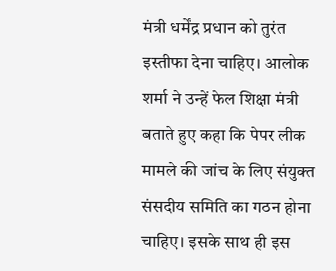मंत्री धर्मेंद्र प्रधान को तुरंत इस्तीफा देना चाहिए। आलोक शर्मा ने उन्हें फेल शिक्षा मंत्री बताते हुए कहा कि पेपर लीक मामले की जांच के लिए संयुक्त संसदीय समिति का गठन होना चाहिए। इसके साथ ही इस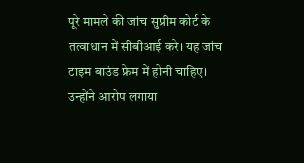पूरे मामले की जांच सुप्रीम कोर्ट के तत्वाधान में सीबीआई करे। यह जांच टाइम बाउंड फ्रेम में होनी चाहिए।
उन्होंने आरोप लगाया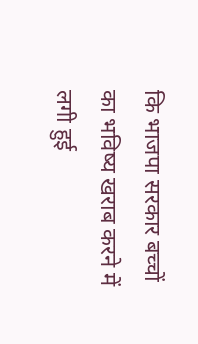कि भाजपा सरकार बच्चों का भविष्य खराब करने में लगी हुई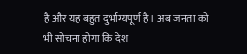है और यह बहुत दुर्भाग्यपूर्ण है। अब जनता को भी सोचना होगा कि देश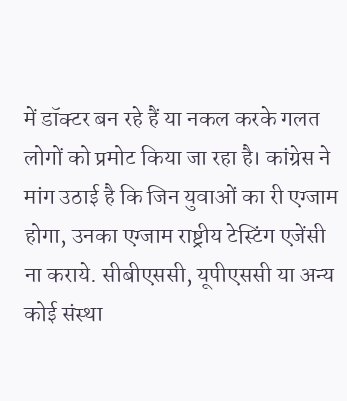में डॉक्टर बन रहे हैं या नकल करके गलत लोगों को प्रमोट किया जा रहा है। कांग्रेस ने मांग उठाई है कि जिन युवाओं का री एग्जाम होगा, उनका एग्जाम राष्ट्रीय टेस्टिंग एजेंसी ना कराये. सीबीएससी, यूपीएससी या अन्य कोई संस्था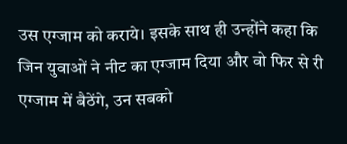उस एग्जाम को कराये। इसके साथ ही उन्होंने कहा कि जिन युवाओं ने नीट का एग्जाम दिया और वो फिर से री एग्जाम में बैठेंगे, उन सबको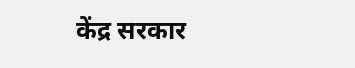केंद्र सरकार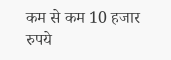कम से कम 10 हजार रुपये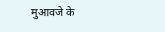मुआवजे के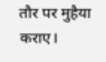तौर पर मुहैया कराए।